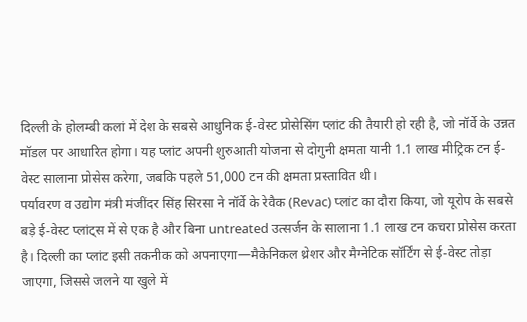दिल्ली के होलम्बी कलां में देश के सबसे आधुनिक ई-वेस्ट प्रोसेसिंग प्लांट की तैयारी हो रही है, जो नॉर्वे के उन्नत मॉडल पर आधारित होगा। यह प्लांट अपनी शुरुआती योजना से दोगुनी क्षमता यानी 1.1 लाख मीट्रिक टन ई-वेस्ट सालाना प्रोसेस करेगा, जबकि पहले 51,000 टन की क्षमता प्रस्तावित थी।
पर्यावरण व उद्योग मंत्री मंजींदर सिंह सिरसा ने नॉर्वे के रेवैक (Revac) प्लांट का दौरा किया, जो यूरोप के सबसे बड़े ई-वेस्ट प्लांट्स में से एक है और बिना untreated उत्सर्जन के सालाना 1.1 लाख टन कचरा प्रोसेस करता है। दिल्ली का प्लांट इसी तकनीक को अपनाएगा—मैकेनिकल थ्रेशर और मैग्नेटिक सॉर्टिंग से ई-वेस्ट तोड़ा जाएगा, जिससे जलने या खुले में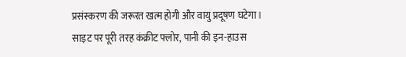प्रसंस्करण की जरूरत खत्म होगी और वायु प्रदूषण घटेगा।
साइट पर पूरी तरह कंक्रीट फ्लोर, पानी की इन-हाउस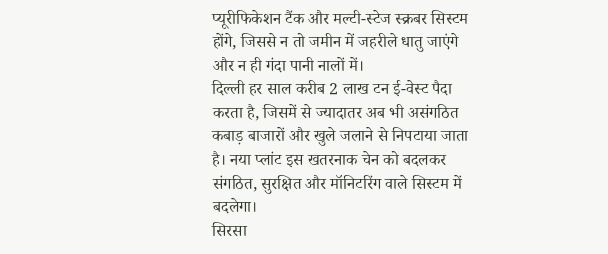प्यूरीफिकेशन टैंक और मल्टी-स्टेज स्क्रबर सिस्टम होंगे, जिससे न तो जमीन में जहरीले धातु जाएंगे और न ही गंदा पानी नालों में।
दिल्ली हर साल करीब 2 लाख टन ई-वेस्ट पैदा करता है, जिसमें से ज्यादातर अब भी असंगठित कबाड़ बाजारों और खुले जलाने से निपटाया जाता है। नया प्लांट इस खतरनाक चेन को बदलकर संगठित, सुरक्षित और मॉनिटरिंग वाले सिस्टम में बदलेगा।
सिरसा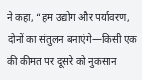ने कहा, “हम उद्योग और पर्यावरण, दोनों का संतुलन बनाएंगे—किसी एक की कीमत पर दूसरे को नुकसान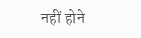नहीं होने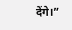देंगे।”